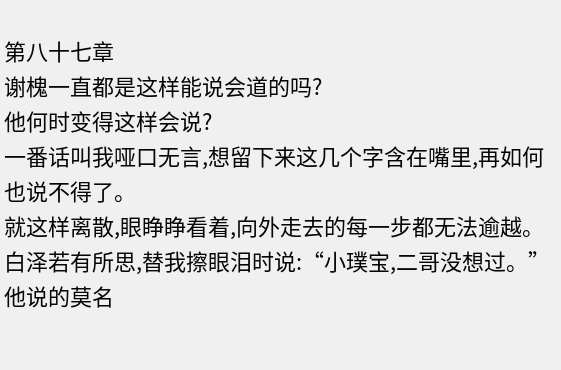第八十七章
谢槐一直都是这样能说会道的吗?
他何时变得这样会说?
一番话叫我哑口无言,想留下来这几个字含在嘴里,再如何也说不得了。
就这样离散,眼睁睁看着,向外走去的每一步都无法逾越。
白泽若有所思,替我擦眼泪时说:“小璞宝,二哥没想过。”
他说的莫名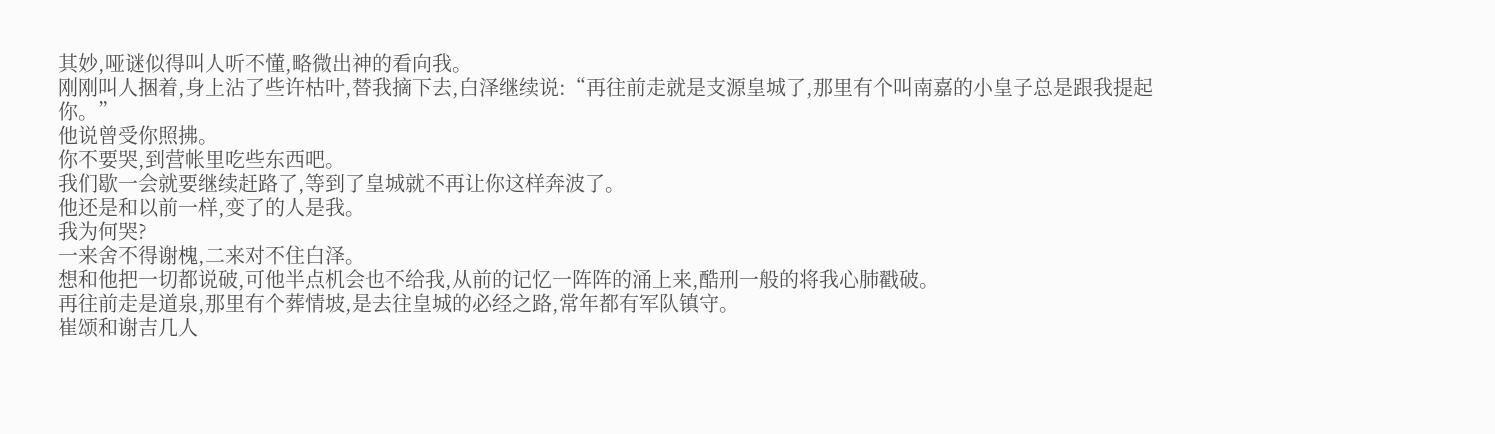其妙,哑谜似得叫人听不懂,略微出神的看向我。
刚刚叫人捆着,身上沾了些许枯叶,替我摘下去,白泽继续说:“再往前走就是支源皇城了,那里有个叫南嘉的小皇子总是跟我提起你。”
他说曾受你照拂。
你不要哭,到营帐里吃些东西吧。
我们歇一会就要继续赶路了,等到了皇城就不再让你这样奔波了。
他还是和以前一样,变了的人是我。
我为何哭?
一来舍不得谢槐,二来对不住白泽。
想和他把一切都说破,可他半点机会也不给我,从前的记忆一阵阵的涌上来,酷刑一般的将我心肺戳破。
再往前走是道泉,那里有个葬情坡,是去往皇城的必经之路,常年都有军队镇守。
崔颂和谢吉几人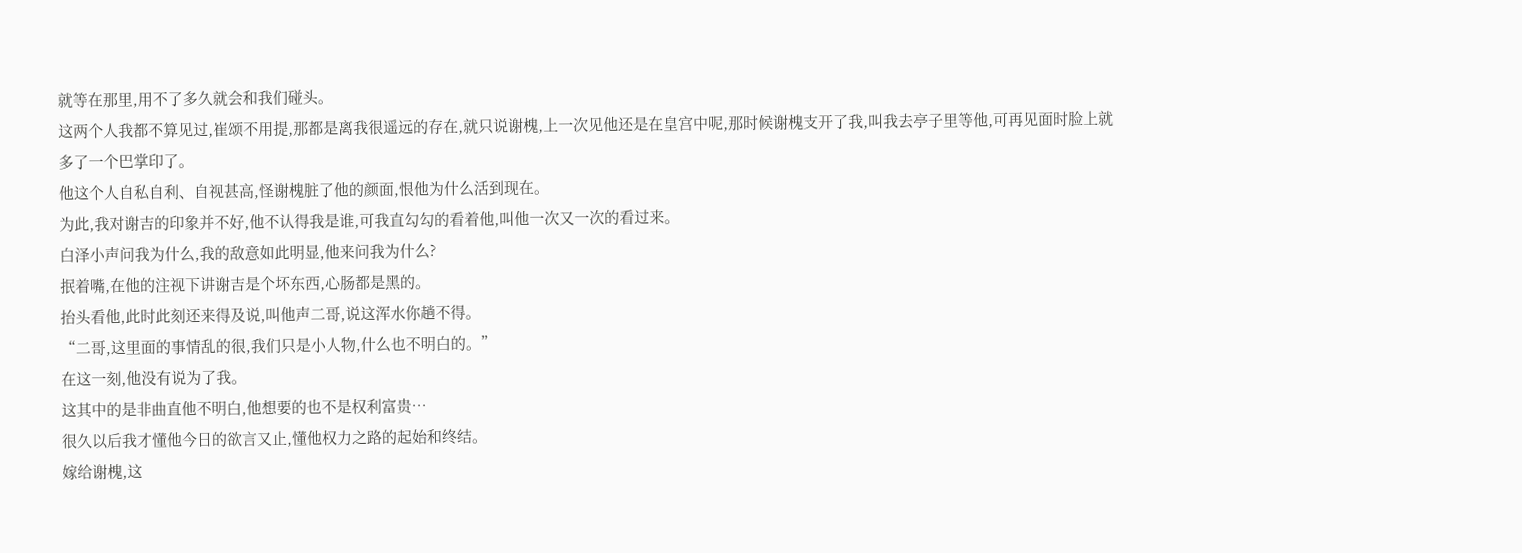就等在那里,用不了多久就会和我们碰头。
这两个人我都不算见过,崔颂不用提,那都是离我很遥远的存在,就只说谢槐,上一次见他还是在皇宫中呢,那时候谢槐支开了我,叫我去亭子里等他,可再见面时脸上就多了一个巴掌印了。
他这个人自私自利、自视甚高,怪谢槐脏了他的颜面,恨他为什么活到现在。
为此,我对谢吉的印象并不好,他不认得我是谁,可我直勾勾的看着他,叫他一次又一次的看过来。
白泽小声问我为什么,我的敌意如此明显,他来问我为什么?
抿着嘴,在他的注视下讲谢吉是个坏东西,心肠都是黑的。
抬头看他,此时此刻还来得及说,叫他声二哥,说这浑水你趟不得。
“二哥,这里面的事情乱的很,我们只是小人物,什么也不明白的。”
在这一刻,他没有说为了我。
这其中的是非曲直他不明白,他想要的也不是权利富贵…
很久以后我才懂他今日的欲言又止,懂他权力之路的起始和终结。
嫁给谢槐,这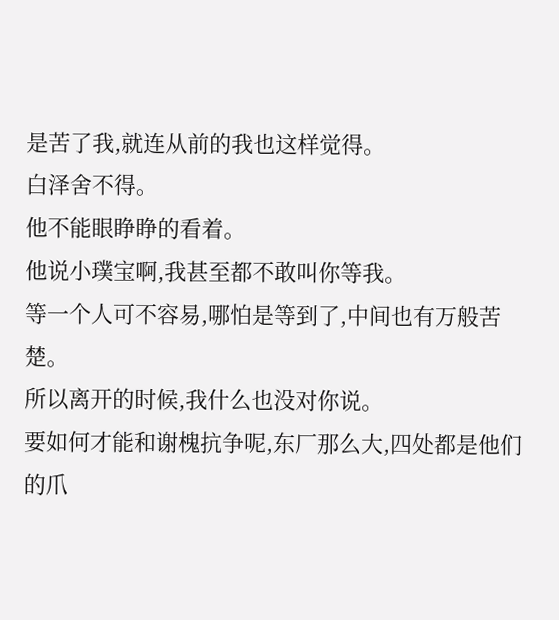是苦了我,就连从前的我也这样觉得。
白泽舍不得。
他不能眼睁睁的看着。
他说小璞宝啊,我甚至都不敢叫你等我。
等一个人可不容易,哪怕是等到了,中间也有万般苦楚。
所以离开的时候,我什么也没对你说。
要如何才能和谢槐抗争呢,东厂那么大,四处都是他们的爪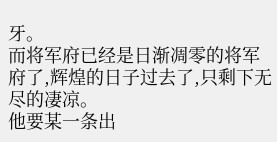牙。
而将军府已经是日渐凋零的将军府了,辉煌的日子过去了,只剩下无尽的凄凉。
他要某一条出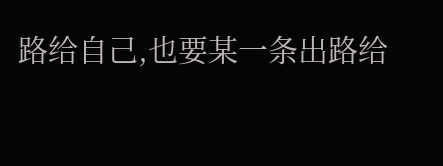路给自己,也要某一条出路给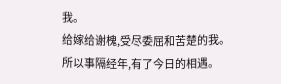我。
给嫁给谢槐,受尽委屈和苦楚的我。
所以事隔经年,有了今日的相遇。